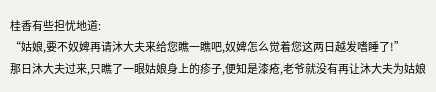桂香有些担忧地道:
“姑娘,要不奴婢再请沐大夫来给您瞧一瞧吧,奴婢怎么觉着您这两日越发嗜睡了!”
那日沐大夫过来,只瞧了一眼姑娘身上的疹子,便知是漆疮,老爷就没有再让沐大夫为姑娘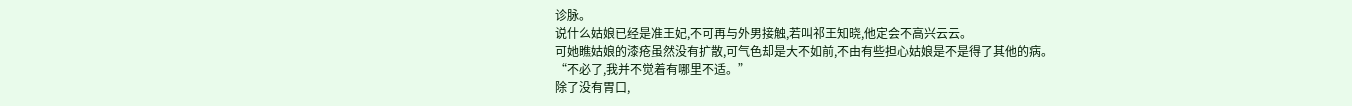诊脉。
说什么姑娘已经是准王妃,不可再与外男接触,若叫祁王知晓,他定会不高兴云云。
可她瞧姑娘的漆疮虽然没有扩散,可气色却是大不如前,不由有些担心姑娘是不是得了其他的病。
“不必了,我并不觉着有哪里不适。”
除了没有胃口,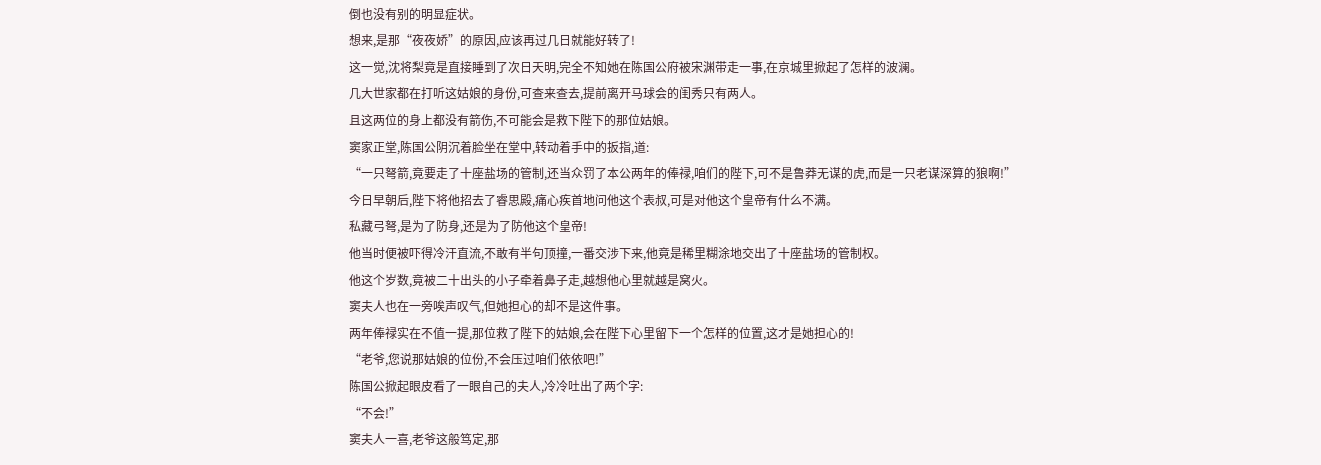倒也没有别的明显症状。
想来,是那“夜夜娇”的原因,应该再过几日就能好转了!
这一觉,沈将梨竟是直接睡到了次日天明,完全不知她在陈国公府被宋渊带走一事,在京城里掀起了怎样的波澜。
几大世家都在打听这姑娘的身份,可查来查去,提前离开马球会的闺秀只有两人。
且这两位的身上都没有箭伤,不可能会是救下陛下的那位姑娘。
窦家正堂,陈国公阴沉着脸坐在堂中,转动着手中的扳指,道:
“一只弩箭,竟要走了十座盐场的管制,还当众罚了本公两年的俸禄,咱们的陛下,可不是鲁莽无谋的虎,而是一只老谋深算的狼啊!”
今日早朝后,陛下将他招去了睿思殿,痛心疾首地问他这个表叔,可是对他这个皇帝有什么不满。
私藏弓弩,是为了防身,还是为了防他这个皇帝!
他当时便被吓得冷汗直流,不敢有半句顶撞,一番交涉下来,他竟是稀里糊涂地交出了十座盐场的管制权。
他这个岁数,竟被二十出头的小子牵着鼻子走,越想他心里就越是窝火。
窦夫人也在一旁唉声叹气,但她担心的却不是这件事。
两年俸禄实在不值一提,那位救了陛下的姑娘,会在陛下心里留下一个怎样的位置,这才是她担心的!
“老爷,您说那姑娘的位份,不会压过咱们依依吧!”
陈国公掀起眼皮看了一眼自己的夫人,冷冷吐出了两个字:
“不会!”
窦夫人一喜,老爷这般笃定,那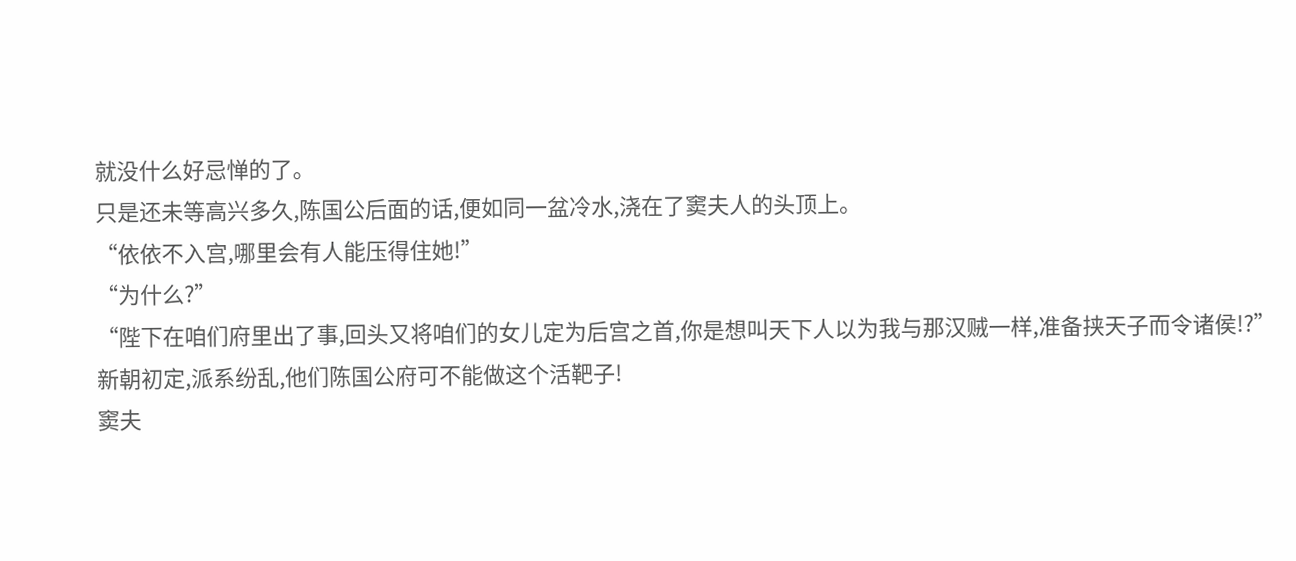就没什么好忌惮的了。
只是还未等高兴多久,陈国公后面的话,便如同一盆冷水,浇在了窦夫人的头顶上。
“依依不入宫,哪里会有人能压得住她!”
“为什么?”
“陛下在咱们府里出了事,回头又将咱们的女儿定为后宫之首,你是想叫天下人以为我与那汉贼一样,准备挟天子而令诸侯!?”
新朝初定,派系纷乱,他们陈国公府可不能做这个活靶子!
窦夫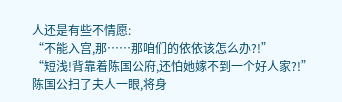人还是有些不情愿:
“不能入宫,那……那咱们的依依该怎么办?!”
“短浅!背靠着陈国公府,还怕她嫁不到一个好人家?!”
陈国公扫了夫人一眼,将身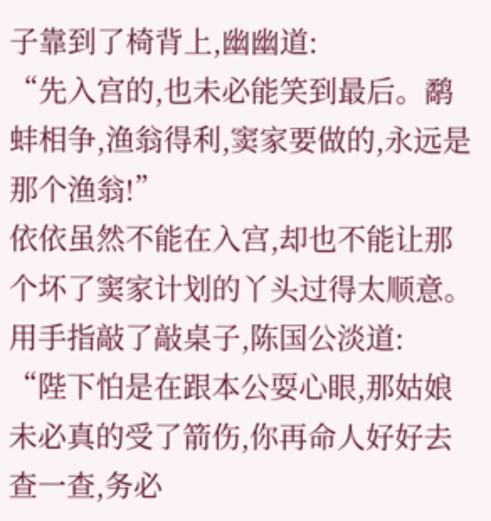子靠到了椅背上,幽幽道:
“先入宫的,也未必能笑到最后。鹬蚌相争,渔翁得利,窦家要做的,永远是那个渔翁!”
依依虽然不能在入宫,却也不能让那个坏了窦家计划的丫头过得太顺意。
用手指敲了敲桌子,陈国公淡道:
“陛下怕是在跟本公耍心眼,那姑娘未必真的受了箭伤,你再命人好好去查一查,务必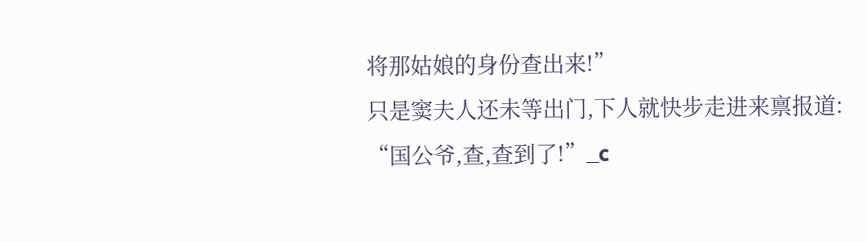将那姑娘的身份查出来!”
只是窦夫人还未等出门,下人就快步走进来禀报道:
“国公爷,查,查到了!”_c